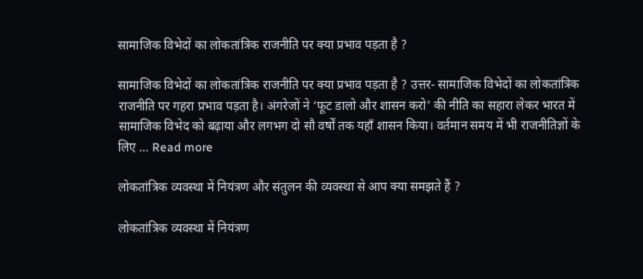सामाजिक विभेदों का लोकतांत्रिक राजनीति पर क्या प्रभाव पड़ता है ?

सामाजिक विभेदों का लोकतांत्रिक राजनीति पर क्या प्रभाव पड़ता है ? उत्तर- सामाजिक विभेदों का लोकतांत्रिक राजनीति पर गहरा प्रभाव पड़ता है। अंगरेजों ने ‘फूट डालो और शासन करो’ की नीति का सहारा लेकर भारत में सामाजिक विभेद को बढ़ाया और लगभग दो सौ वर्षों तक यहाँ शासन किया। वर्तमान समय में भी राजनीतिज्ञों के लिए … Read more

लोकतांत्रिक व्यवस्था में नियंत्रण और संतुलन की व्यवस्था से आप क्या समझते हैं ?

लोकतांत्रिक व्यवस्था में नियंत्रण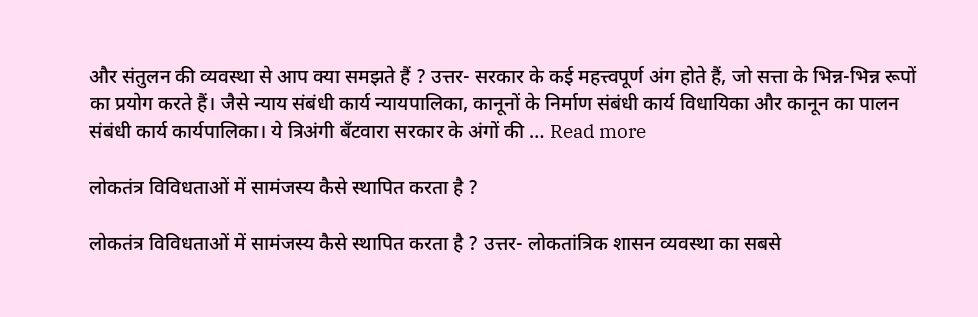और संतुलन की व्यवस्था से आप क्या समझते हैं ? उत्तर- सरकार के कई महत्त्वपूर्ण अंग होते हैं, जो सत्ता के भिन्न-भिन्न रूपों का प्रयोग करते हैं। जैसे न्याय संबंधी कार्य न्यायपालिका, कानूनों के निर्माण संबंधी कार्य विधायिका और कानून का पालन संबंधी कार्य कार्यपालिका। ये त्रिअंगी बँटवारा सरकार के अंगों की … Read more

लोकतंत्र विविधताओं में सामंजस्य कैसे स्थापित करता है ?

लोकतंत्र विविधताओं में सामंजस्य कैसे स्थापित करता है ? उत्तर- लोकतांत्रिक शासन व्यवस्था का सबसे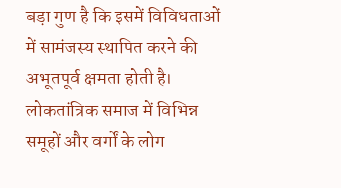बड़ा गुण है कि इसमें विविधताओं में सामंजस्य स्थापित करने की अभूतपूर्व क्षमता होती है। लोकतांत्रिक समाज में विभिन्न समूहों और वर्गों के लोग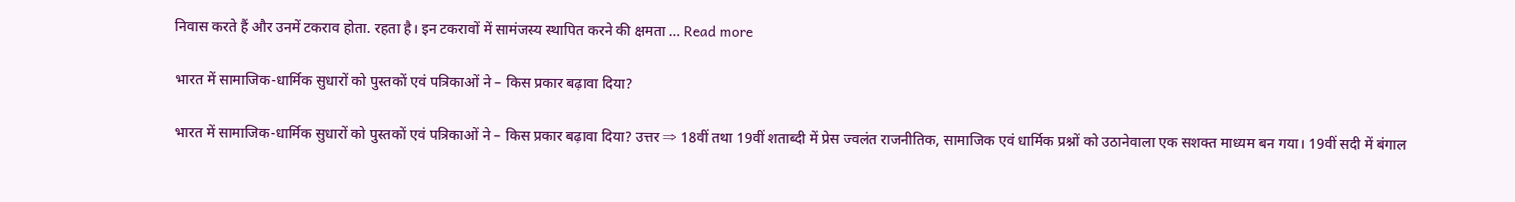निवास करते हैं और उनमें टकराव होता. रहता है। इन टकरावों में सामंजस्य स्थापित करने की क्षमता … Read more

भारत में सामाजिक-धार्मिक सुधारों को पुस्तकों एवं पत्रिकाओं ने – किस प्रकार बढ़ावा दिया?

भारत में सामाजिक-धार्मिक सुधारों को पुस्तकों एवं पत्रिकाओं ने – किस प्रकार बढ़ावा दिया? उत्तर ⇒ 18वीं तथा 19वीं शताब्दी में प्रेस ज्वलंत राजनीतिक, सामाजिक एवं धार्मिक प्रश्नों को उठानेवाला एक सशक्त माध्यम बन गया। 19वीं सदी में बंगाल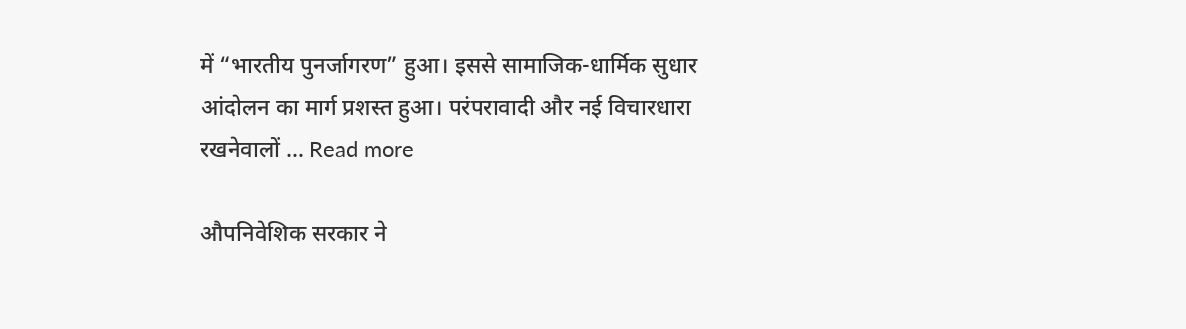में “भारतीय पुनर्जागरण” हुआ। इससे सामाजिक-धार्मिक सुधार आंदोलन का मार्ग प्रशस्त हुआ। परंपरावादी और नई विचारधारा रखनेवालों … Read more

औपनिवेशिक सरकार ने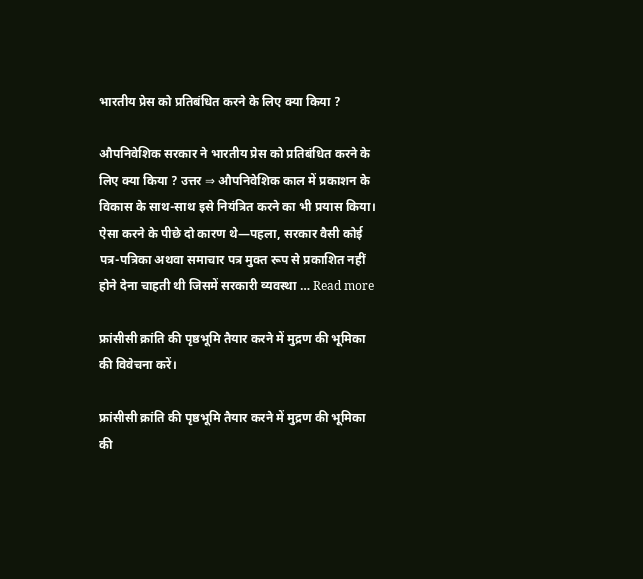भारतीय प्रेस को प्रतिबंधित करने के लिए क्या किया ?

औपनिवेशिक सरकार ने भारतीय प्रेस को प्रतिबंधित करने के लिए क्या किया ? उत्तर ⇒ औपनिवेशिक काल में प्रकाशन के विकास के साथ-साथ इसे नियंत्रित करने का भी प्रयास किया। ऐसा करने के पीछे दो कारण थे—पहला, सरकार वैसी कोई पत्र-पत्रिका अथवा समाचार पत्र मुक्त रूप से प्रकाशित नहीं होने देना चाहती थी जिसमें सरकारी व्यवस्था … Read more

फ्रांसीसी क्रांति की पृष्ठभूमि तैयार करने में मुद्रण की भूमिका की विवेचना करें।

फ्रांसीसी क्रांति की पृष्ठभूमि तैयार करने में मुद्रण की भूमिका की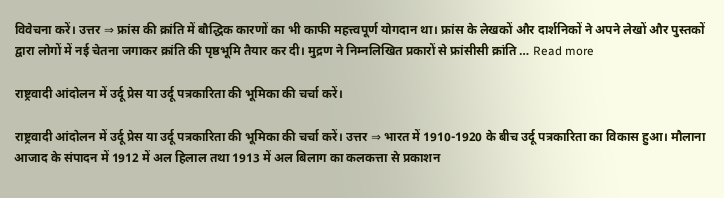विवेचना करें। उत्तर ⇒ फ्रांस की क्रांति में बौद्धिक कारणों का भी काफी महत्त्वपूर्ण योगदान था। फ्रांस के लेखकों और दार्शनिकों ने अपने लेखों और पुस्तकों द्वारा लोगों में नई चेतना जगाकर क्रांति की पृष्ठभूमि तैयार कर दी। मुद्रण ने निम्नलिखित प्रकारों से फ्रांसीसी क्रांति … Read more

राष्ट्रवादी आंदोलन में उर्दू प्रेस या उर्दू पत्रकारिता की भूमिका की चर्चा करें।

राष्ट्रवादी आंदोलन में उर्दू प्रेस या उर्दू पत्रकारिता की भूमिका की चर्चा करें। उत्तर ⇒ भारत में 1910-1920 के बीच उर्दू पत्रकारिता का विकास हुआ। मौलाना आजाद के संपादन में 1912 में अल हिलाल तथा 1913 में अल बिलाग का कलकत्ता से प्रकाशन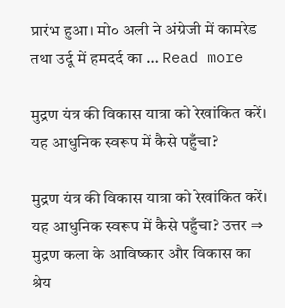प्रारंभ हुआ। मो० अली ने अंग्रेजी में कामरेड तथा उर्दू में हमदर्द का … Read more

मुद्रण यंत्र की विकास यात्रा को रेखांकित करें। यह आधुनिक स्वरूप में कैसे पहुँचा?

मुद्रण यंत्र की विकास यात्रा को रेखांकित करें। यह आधुनिक स्वरूप में कैसे पहुँचा? उत्तर ⇒ मुद्रण कला के आविष्कार और विकास का श्रेय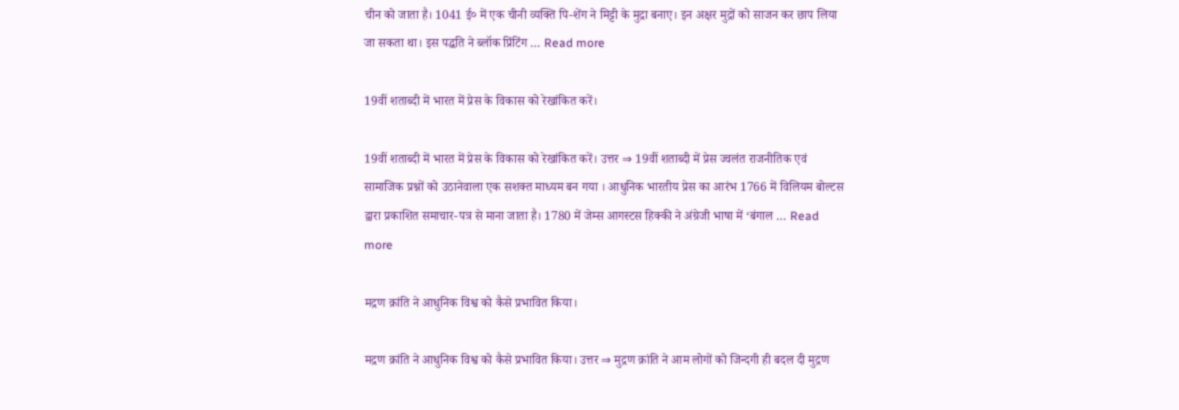चीन को जाता है। 1041 ई० में एक चीनी व्यक्ति पि-शेंग ने मिट्टी के मुद्रा बनाए। इन अक्षर मुद्रों को साजन कर छाप लिया जा सकता था। इस पद्धति ने ब्लॉक प्रिंटिंग … Read more

19वीं शताब्दी में भारत में प्रेस के विकास को रेखांकित करें।

19वीं शताब्दी में भारत में प्रेस के विकास को रेखांकित करें। उत्तर ⇒ 19वीं शताब्दी में प्रेस ज्वलंत राजनीतिक एवं सामाजिक प्रश्नों को उठानेवाला एक सशक्त माध्यम बन गया । आधुनिक भारतीय प्रेस का आरंभ 1766 में विलियम बोल्टस द्वारा प्रकाशित समाचार-पत्र से माना जाता है। 1780 में जेम्स आगस्टस हिक्की ने अंग्रेजी भाषा में ‘बंगाल … Read more

मद्रण क्रांति ने आधुनिक विश्व को कैसे प्रभावित किया।

मद्रण क्रांति ने आधुनिक विश्व को कैसे प्रभावित किया। उत्तर ⇒ मुद्रण क्रांति ने आम लोगों को जिन्दगी ही बदल दी मुद्रण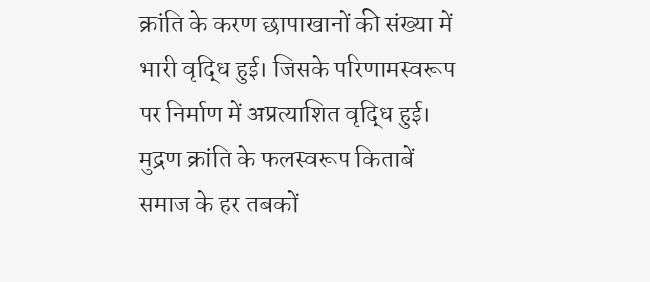क्रांति के करण छापाखानों की संख्या में भारी वृद्धि हुई। जिसके परिणामस्वरूप पर निर्माण में अप्रत्याशित वृद्धि हुई। मुद्रण क्रांति के फलस्वरूप किताबें समाज के हर तबकों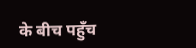के बीच पहुँच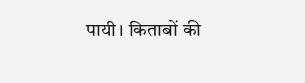पायी। किताबों की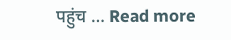पहुंच … Read more